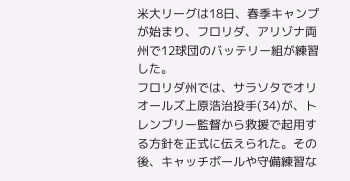米大リーグは18日、春季キャンプが始まり、フロリダ、アリゾナ両州で12球団のバッテリー組が練習した。
フロリダ州では、サラソタでオリオールズ上原浩治投手(34)が、トレンブリー監督から救援で起用する方針を正式に伝えられた。その後、キャッチボールや守備練習な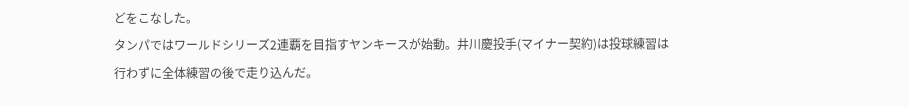どをこなした。
タンパではワールドシリーズ2連覇を目指すヤンキースが始動。井川慶投手(マイナー契約)は投球練習は行わずに全体練習の後で走り込んだ。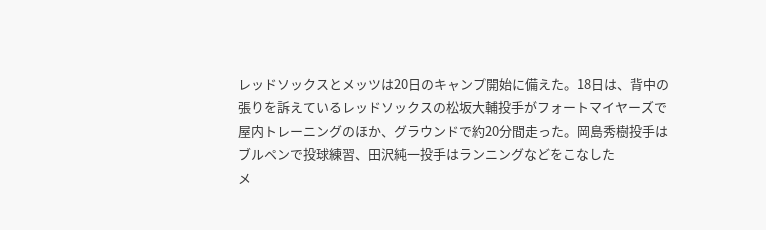レッドソックスとメッツは20日のキャンプ開始に備えた。18日は、背中の張りを訴えているレッドソックスの松坂大輔投手がフォートマイヤーズで屋内トレーニングのほか、グラウンドで約20分間走った。岡島秀樹投手はブルペンで投球練習、田沢純一投手はランニングなどをこなした
メ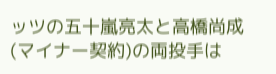ッツの五十嵐亮太と高橋尚成(マイナー契約)の両投手は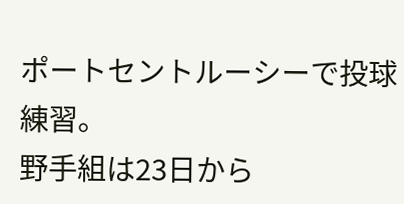ポートセントルーシーで投球練習。
野手組は23日から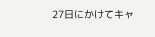27日にかけてキャ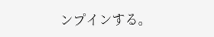ンプインする。